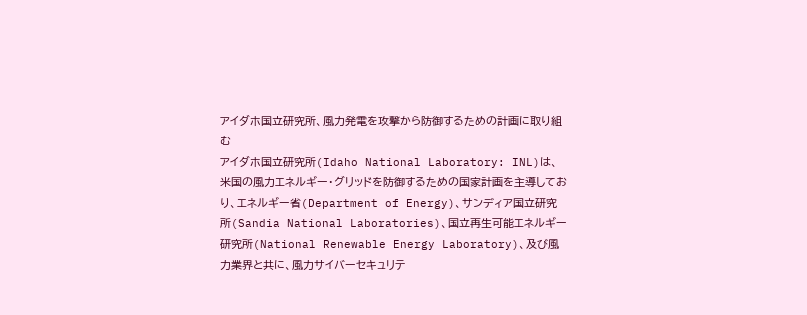アイダホ国立研究所、風力発電を攻撃から防御するための計画に取り組む
アイダホ国立研究所(Idaho National Laboratory: INL)は、米国の風力エネルギー・グリッドを防御するための国家計画を主導しており、エネルギー省(Department of Energy)、サンディア国立研究所(Sandia National Laboratories)、国立再生可能エネルギー研究所(National Renewable Energy Laboratory)、及び風力業界と共に、風力サイバーセキュリテ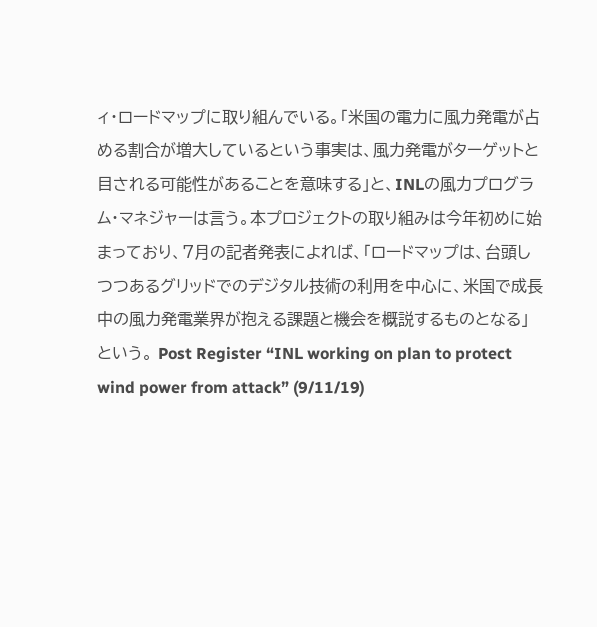ィ・ロードマップに取り組んでいる。「米国の電力に風力発電が占める割合が増大しているという事実は、風力発電がターゲットと目される可能性があることを意味する」と、INLの風力プログラム・マネジャーは言う。本プロジェクトの取り組みは今年初めに始まっており、7月の記者発表によれば、「ロードマップは、台頭しつつあるグリッドでのデジタル技術の利用を中心に、米国で成長中の風力発電業界が抱える課題と機会を概説するものとなる」という。 Post Register “INL working on plan to protect wind power from attack” (9/11/19)